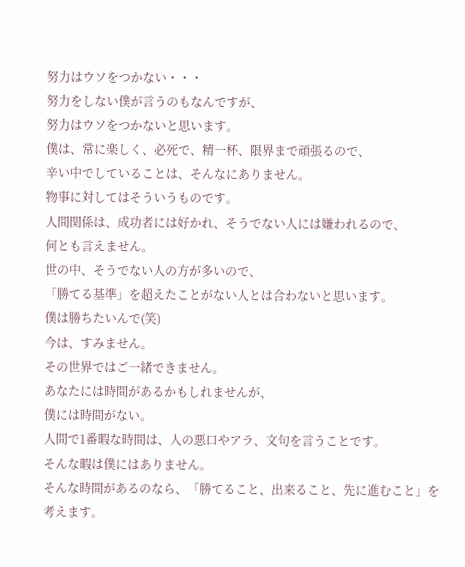努力はウソをつかない・・・
努力をしない僕が言うのもなんですが、
努力はウソをつかないと思います。
僕は、常に楽しく、必死で、精一杯、限界まで頑張るので、
辛い中でしていることは、そんなにありません。
物事に対してはそういうものです。
人間関係は、成功者には好かれ、そうでない人には嫌われるので、
何とも言えません。
世の中、そうでない人の方が多いので、
「勝てる基準」を超えたことがない人とは合わないと思います。
僕は勝ちたいんで(笑)
今は、すみません。
その世界ではご一緒できません。
あなたには時間があるかもしれませんが、
僕には時間がない。
人間で1番暇な時間は、人の悪口やアラ、文句を言うことです。
そんな暇は僕にはありません。
そんな時間があるのなら、「勝てること、出来ること、先に進むこと」を
考えます。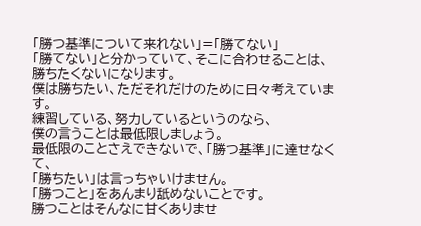「勝つ基準について来れない」=「勝てない」
「勝てない」と分かっていて、そこに合わせることは、
勝ちたくないになります。
僕は勝ちたい、ただそれだけのために日々考えています。
練習している、努力しているというのなら、
僕の言うことは最低限しましょう。
最低限のことさえできないで、「勝つ基準」に達せなくて、
「勝ちたい」は言っちゃいけません。
「勝つこと」をあんまり舐めないことです。
勝つことはそんなに甘くありませ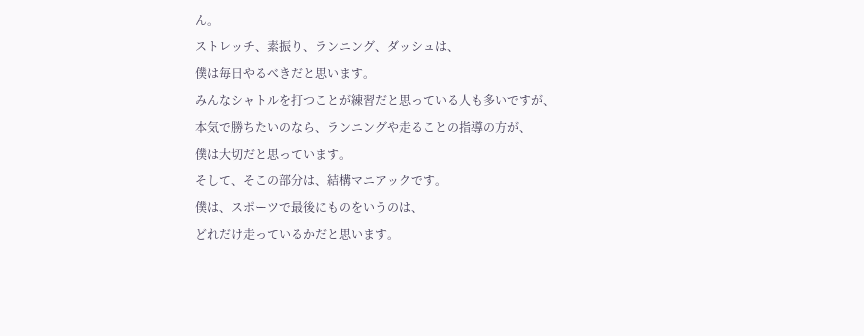ん。
ストレッチ、素振り、ランニング、ダッシュは、
僕は毎日やるべきだと思います。
みんなシャトルを打つことが練習だと思っている人も多いですが、
本気で勝ちたいのなら、ランニングや走ることの指導の方が、
僕は大切だと思っています。
そして、そこの部分は、結構マニアックです。
僕は、スポーツで最後にものをいうのは、
どれだけ走っているかだと思います。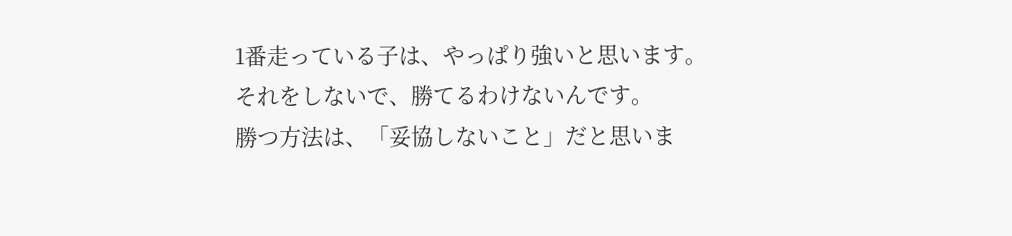1番走っている子は、やっぱり強いと思います。
それをしないで、勝てるわけないんです。
勝つ方法は、「妥協しないこと」だと思いま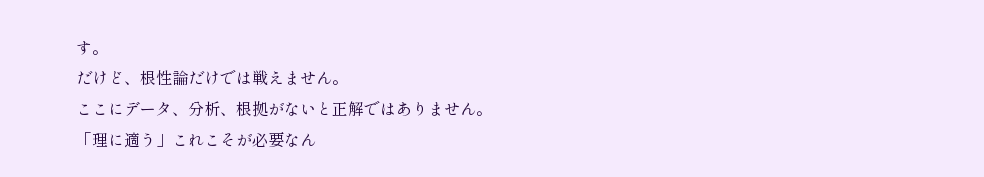す。
だけど、根性論だけでは戦えません。
ここにデータ、分析、根拠がないと正解ではありません。
「理に適う」これこそが必要なん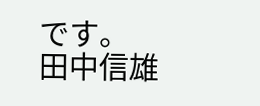です。
田中信雄